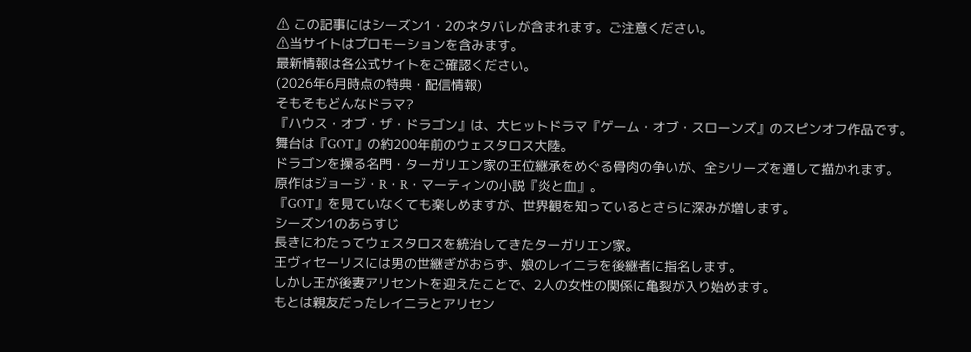⚠ この記事にはシーズン1・2のネタバレが含まれます。ご注意ください。
⚠当サイトはプロモーションを含みます。
最新情報は各公式サイトをご確認ください。
(2026年6月時点の特典・配信情報)
そもそもどんなドラマ?
『ハウス・オブ・ザ・ドラゴン』は、大ヒットドラマ『ゲーム・オブ・スローンズ』のスピンオフ作品です。
舞台は『GOT』の約200年前のウェスタロス大陸。
ドラゴンを操る名門・ターガリエン家の王位継承をめぐる骨肉の争いが、全シリーズを通して描かれます。
原作はジョージ・R・R・マーティンの小説『炎と血』。
『GOT』を見ていなくても楽しめますが、世界観を知っているとさらに深みが増します。
シーズン1のあらすじ
長きにわたってウェスタロスを統治してきたターガリエン家。
王ヴィセーリスには男の世継ぎがおらず、娘のレイニラを後継者に指名します。
しかし王が後妻アリセントを迎えたことで、2人の女性の関係に亀裂が入り始めます。
もとは親友だったレイニラとアリセン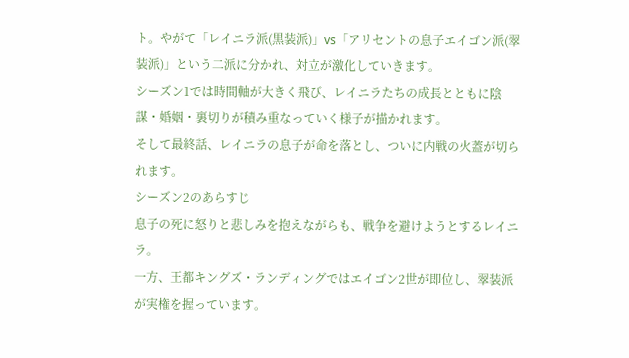ト。やがて「レイニラ派(黒装派)」vs「アリセントの息子エイゴン派(翠装派)」という二派に分かれ、対立が激化していきます。
シーズン1では時間軸が大きく飛び、レイニラたちの成長とともに陰謀・婚姻・裏切りが積み重なっていく様子が描かれます。
そして最終話、レイニラの息子が命を落とし、ついに内戦の火蓋が切られます。
シーズン2のあらすじ
息子の死に怒りと悲しみを抱えながらも、戦争を避けようとするレイニラ。
一方、王都キングズ・ランディングではエイゴン2世が即位し、翠装派が実権を握っています。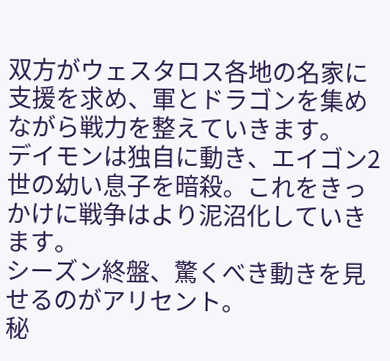双方がウェスタロス各地の名家に支援を求め、軍とドラゴンを集めながら戦力を整えていきます。
デイモンは独自に動き、エイゴン2世の幼い息子を暗殺。これをきっかけに戦争はより泥沼化していきます。
シーズン終盤、驚くべき動きを見せるのがアリセント。
秘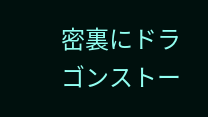密裏にドラゴンストー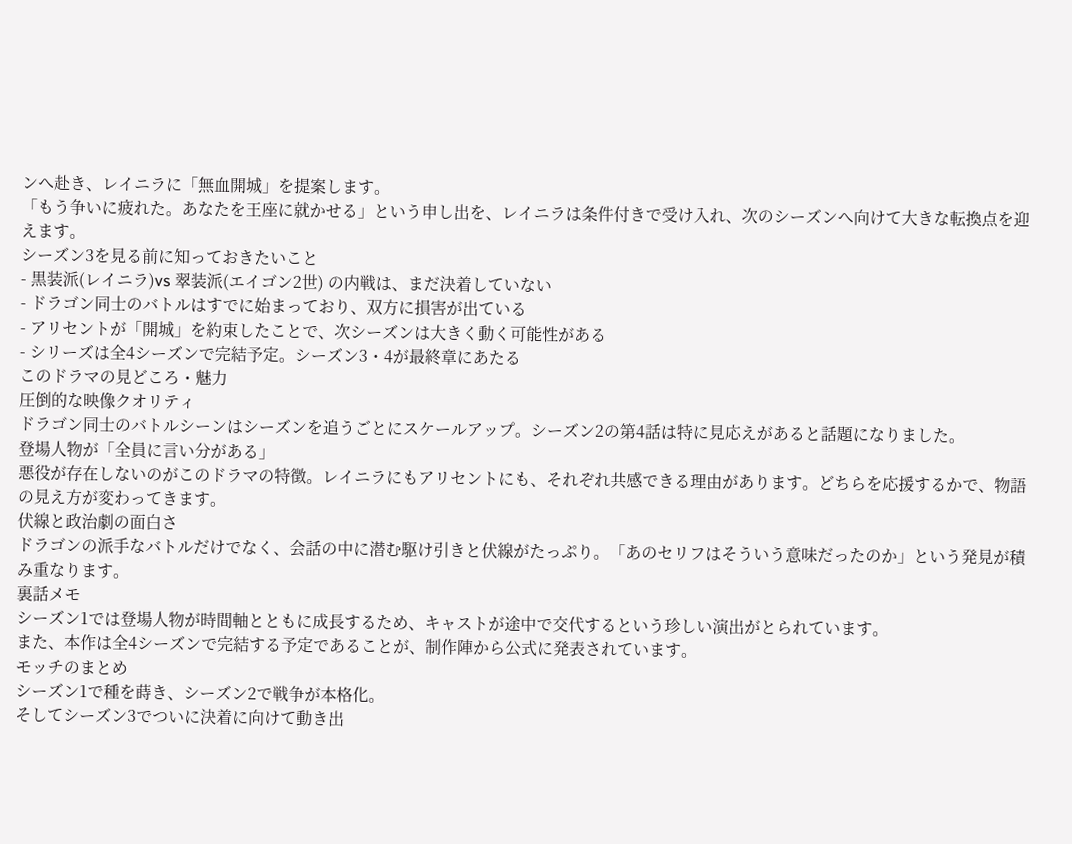ンへ赴き、レイニラに「無血開城」を提案します。
「もう争いに疲れた。あなたを王座に就かせる」という申し出を、レイニラは条件付きで受け入れ、次のシーズンへ向けて大きな転換点を迎えます。
シーズン3を見る前に知っておきたいこと
- 黒装派(レイニラ)vs 翠装派(エイゴン2世) の内戦は、まだ決着していない
- ドラゴン同士のバトルはすでに始まっており、双方に損害が出ている
- アリセントが「開城」を約束したことで、次シーズンは大きく動く可能性がある
- シリーズは全4シーズンで完結予定。シーズン3・4が最終章にあたる
このドラマの見どころ・魅力
圧倒的な映像クオリティ
ドラゴン同士のバトルシーンはシーズンを追うごとにスケールアップ。シーズン2の第4話は特に見応えがあると話題になりました。
登場人物が「全員に言い分がある」
悪役が存在しないのがこのドラマの特徴。レイニラにもアリセントにも、それぞれ共感できる理由があります。どちらを応援するかで、物語の見え方が変わってきます。
伏線と政治劇の面白さ
ドラゴンの派手なバトルだけでなく、会話の中に潜む駆け引きと伏線がたっぷり。「あのセリフはそういう意味だったのか」という発見が積み重なります。
裏話メモ
シーズン1では登場人物が時間軸とともに成長するため、キャストが途中で交代するという珍しい演出がとられています。
また、本作は全4シーズンで完結する予定であることが、制作陣から公式に発表されています。
モッチのまとめ
シーズン1で種を蒔き、シーズン2で戦争が本格化。
そしてシーズン3でついに決着に向けて動き出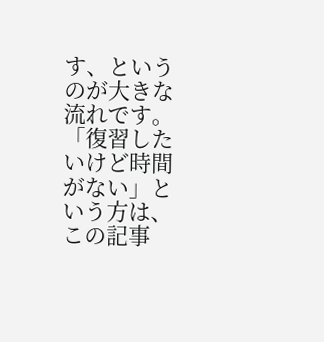す、というのが大きな流れです。
「復習したいけど時間がない」という方は、この記事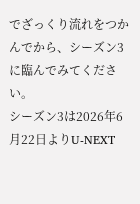でざっくり流れをつかんでから、シーズン3に臨んでみてください。
シーズン3は2026年6月22日よりU-NEXT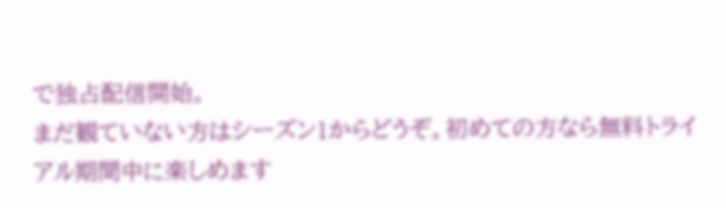で独占配信開始。
まだ観ていない方はシーズン1からどうぞ。初めての方なら無料トライアル期間中に楽しめます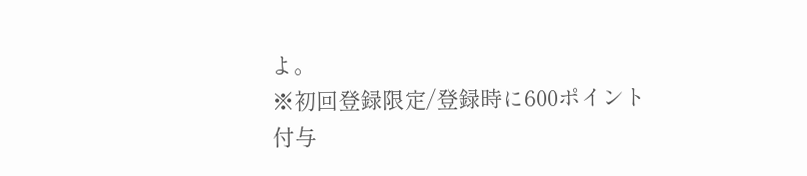よ。
※初回登録限定/登録時に600ポイント付与